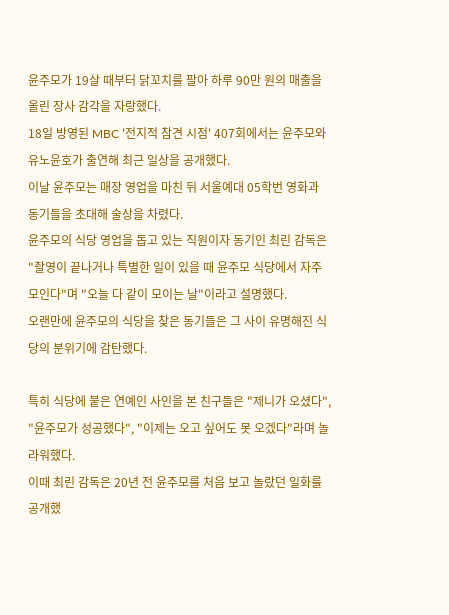윤주모가 19살 때부터 닭꼬치를 팔아 하루 90만 원의 매출을 올린 장사 감각을 자랑했다.
18일 방영된 MBC '전지적 참견 시점' 407회에서는 윤주모와 유노윤호가 출연해 최근 일상을 공개했다.
이날 윤주모는 매장 영업을 마친 뒤 서울예대 05학번 영화과 동기들을 초대해 술상을 차렸다.
윤주모의 식당 영업을 돕고 있는 직원이자 동기인 최린 감독은 "촬영이 끝나거나 특별한 일이 있을 때 윤주모 식당에서 자주 모인다"며 "오늘 다 같이 모이는 날"이라고 설명했다.
오랜만에 윤주모의 식당을 찾은 동기들은 그 사이 유명해진 식당의 분위기에 감탄했다.

특히 식당에 붙은 연예인 사인을 본 친구들은 "제니가 오셨다", "윤주모가 성공했다", "이제는 오고 싶어도 못 오겠다"라며 놀라워했다.
이때 최린 감독은 20년 전 윤주모를 처음 보고 놀랐던 일화를 공개했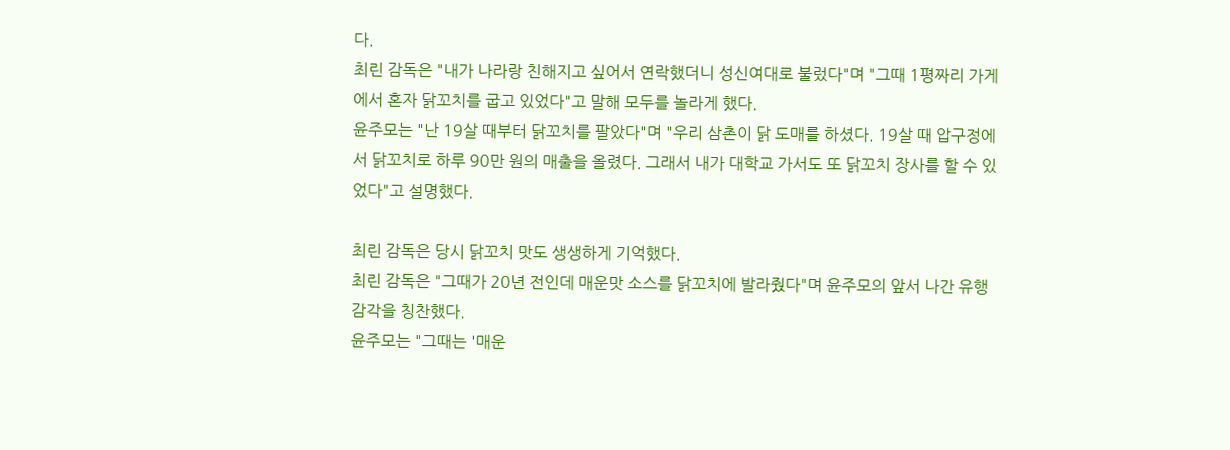다.
최린 감독은 "내가 나라랑 친해지고 싶어서 연락했더니 성신여대로 불렀다"며 "그때 1평짜리 가게에서 혼자 닭꼬치를 굽고 있었다"고 말해 모두를 놀라게 했다.
윤주모는 "난 19살 때부터 닭꼬치를 팔았다"며 "우리 삼촌이 닭 도매를 하셨다. 19살 때 압구정에서 닭꼬치로 하루 90만 원의 매출을 올렸다. 그래서 내가 대학교 가서도 또 닭꼬치 장사를 할 수 있었다"고 설명했다.

최린 감독은 당시 닭꼬치 맛도 생생하게 기억했다.
최린 감독은 "그때가 20년 전인데 매운맛 소스를 닭꼬치에 발라줬다"며 윤주모의 앞서 나간 유행 감각을 칭찬했다.
윤주모는 "그때는 '매운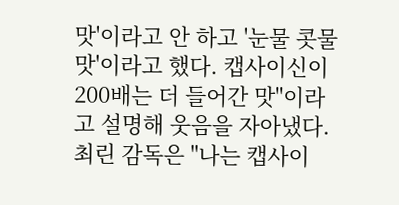맛'이라고 안 하고 '눈물 콧물 맛'이라고 했다. 캡사이신이 200배는 더 들어간 맛"이라고 설명해 웃음을 자아냈다.
최린 감독은 "나는 캡사이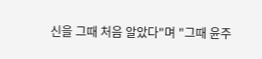신을 그때 처음 알았다"며 "그때 윤주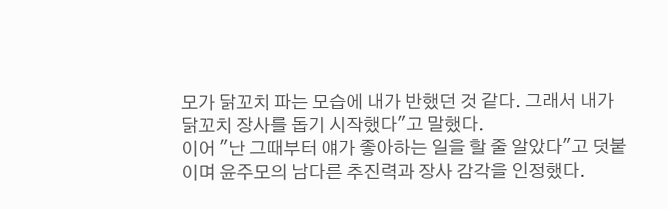모가 닭꼬치 파는 모습에 내가 반했던 것 같다. 그래서 내가 닭꼬치 장사를 돕기 시작했다"고 말했다.
이어 "난 그때부터 얘가 좋아하는 일을 할 줄 알았다"고 덧붙이며 윤주모의 남다른 추진력과 장사 감각을 인정했다.